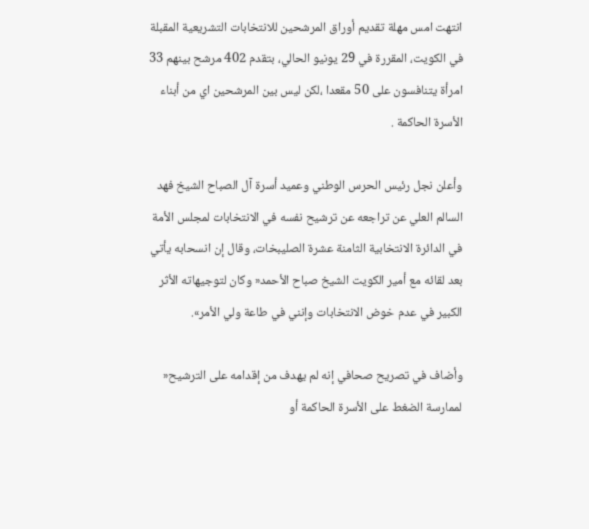انتهت امس مهلة تقديم أوراق المرشحين للانتخابات التشريعية المقبلة في الكويت، المقررة في 29 يونيو الحالي، بتقدم 402 مرشح بينهم 33 امرأة يتنافسون على 50 مقعدا ،لكن ليس بين المرشحين اي من أبناء الأسرة الحاكمة .

وأعلن نجل رئيس الحرس الوطني وعميد أسرة آل الصباح الشيخ فهد السالم العلي عن تراجعه عن ترشيح نفسه في الانتخابات لمجلس الأمة في الدائرة الانتخابية الثامنة عشرة الصليبخات، وقال إن انسحابه يأتي بعد لقائه مع أمير الكويت الشيخ صباح الأحمد« وكان لتوجيهاته الأثر الكبير في عدم خوض الانتخابات وإنني في طاعة ولي الأمر».

وأضاف في تصريح صحافي إنه لم يهدف من إقدامه على الترشيح« لممارسة الضغط على الأسرة الحاكمة أو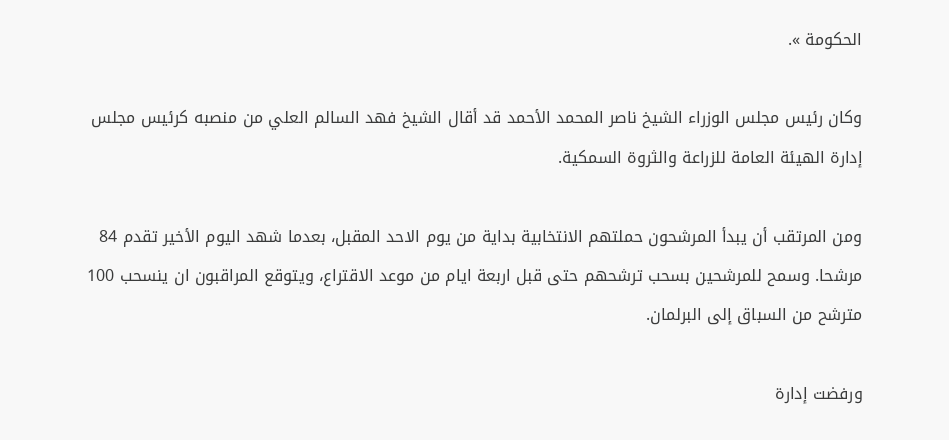الحكومة ».

وكان رئيس مجلس الوزراء الشيخ ناصر المحمد الأحمد قد أقال الشيخ فهد السالم العلي من منصبه كرئيس مجلس إدارة الهيئة العامة للزراعة والثروة السمكية.

ومن المرتقب أن يبدأ المرشحون حملتهم الانتخابية بداية من يوم الاحد المقبل، بعدما شهد اليوم الأخير تقدم 84 مرشحا. وسمح للمرشحين بسحب ترشحهم حتى قبل اربعة ايام من موعد الاقتراع، ويتوقع المراقبون ان ينسحب 100 مترشح من السباق إلى البرلمان.

ورفضت إدارة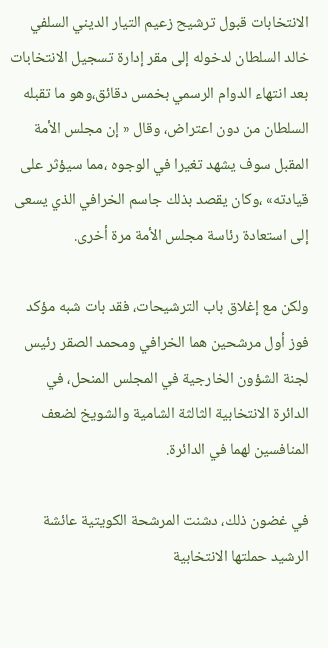الانتخابات قبول ترشيح زعيم التيار الديني السلفي خالد السلطان لدخوله إلى مقر إدارة تسجيل الانتخابات بعد انتهاء الدوام الرسمي بخمس دقائق،وهو ما تقبله السلطان من دون اعتراض، وقال « إن مجلس الأمة المقبل سوف يشهد تغيرا في الوجوه ،مما سيؤثر على قيادته» ،وكان يقصد بذلك جاسم الخرافي الذي يسعى إلى استعادة رئاسة مجلس الأمة مرة أخرى.

ولكن مع إغلاق باب الترشيحات، فقد بات شبه مؤكد فوز أول مرشحين هما الخرافي ومحمد الصقر رئيس لجنة الشؤون الخارجية في المجلس المنحل، في الدائرة الانتخابية الثالثة الشامية والشويخ لضعف المنافسين لهما في الدائرة.

في غضون ذلك، دشنت المرشحة الكويتية عائشة الرشيد حملتها الانتخابية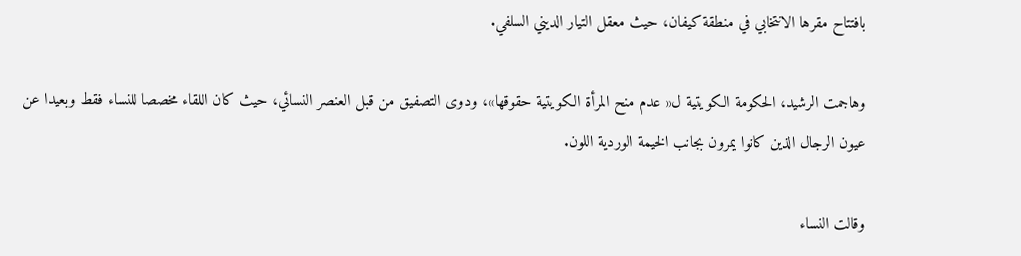بافتتاح مقرها الانتخابي في منطقة كيفان، حيث معقل التيار الديني السلفي.

وهاجمت الرشيد، الحكومة الكويتية ل« عدم منح المرأة الكويتية حقوقها»، ودوى التصفيق من قبل العنصر النسائي، حيث كان اللقاء مخصصا للنساء فقط وبعيدا عن عيون الرجال الذين كانوا يمرون بجانب الخيمة الوردية اللون.

وقالت النساء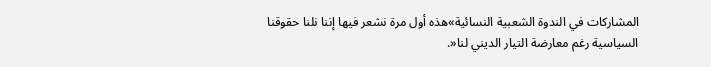المشاركات في الندوة الشعبية النسائية»هذه أول مرة نشعر فيها إننا نلنا حقوقنا السياسية رغم معارضة التيار الديني لنا«.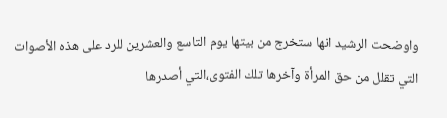واوضحت الرشيد انها ستخرج من بيتها يوم التاسع والعشرين للرد على هذه الأصوات التي تقلل من حق المرأة وآخرها تلك الفتوى،التي أصدرها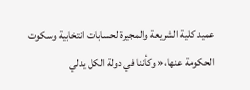عميد كلية الشريعة والمجيرة لحسابات انتخابية وسكوت الحكومة عنها،« وكأننا في دولة الكل يدلي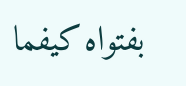بفتواه كيفما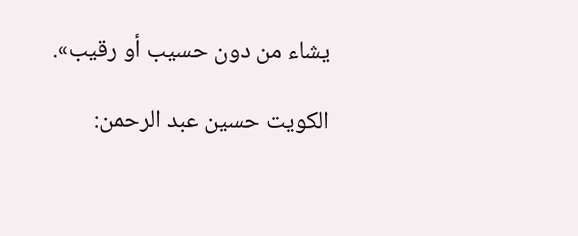يشاء من دون حسيب أو رقيب».

الكويت حسين عبد الرحمن: